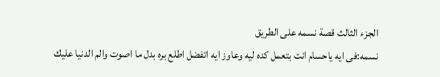الجزء الثالث قصة نسمه على الطريق
نسمه:فى ايه ياحسام انت بتعمل كده ليه وعاوز ايه اتفضل اطلع بره بدل ما اصوت والم الدنيا عليك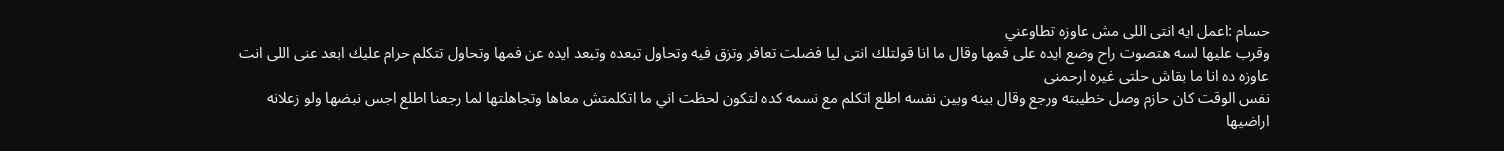حسام :اعمل ايه انتى اللى مش عاوزه تطاوعني
وقرب عليها لسه هتصوت راح وضع ايده على فمها وقال ما انا قولتلك انتى ليا فضلت تعافر وتزق فيه وتحاول تبعده وتبعد ايده عن فمها وتحاول تتكلم حرام عليك ابعد عنى اللى انت عاوزه ده انا ما بقاش حلتى غيره ارحمنى
نفس الوقت كان حازم وصل خطيبته ورجع وقال بينه وبين نفسه اطلع اتكلم مع نسمه كده لتكون لحظت اني ما اتكلمتش معاها وتجاهلتها لما رجعنا اطلع اجس نبضها ولو زعلانه اراضيها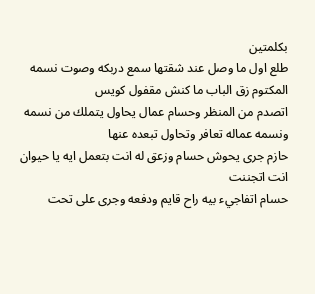بكلمتين
طلع اول ما وصل عند شقتها سمع دربكه وصوت نسمه المكتوم زق الباب ما كنش مقفول كويس
اتصدم من المنظر وحسام عمال يحاول يتملك من نسمه
ونسمه عماله تعافر وتحاول تبعده عنها
حازم جرى يحوش حسام وزعق له انت بتعمل ايه يا حيوان
انت اتجننت
حسام اتفاجيء بيه راح قايم ودفعه وجرى على تحت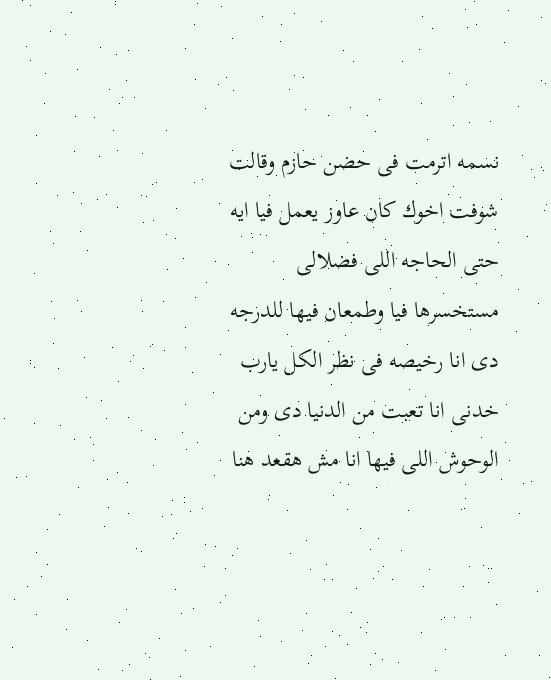نسمه اترمت فى حضن حازم وقالت شوفت اخوك كان عاوز يعمل فيا ايه حتى الحاجه اللى فضلالى مستخسرها فيا وطمعان فيها للدرجه دى انا رخيصه فى نظر الكل يارب خدنى انا تعبت من الدنيا دى ومن الوحوش اللى فيها انا مش هقعد هنا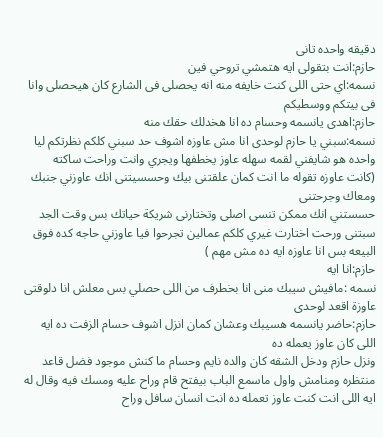دقيقه واحده تانى
حازم:انت بتقولى ايه هتمشي تروحي فين
نسمه:اي حتى اللى كنت خايفه منه انه يحصلى فى الشارع كان هيحصلى وانا فى بيتكم ووسطيكم
حازم:اهدى يانسمه وحسام ده انا هخدلك حقك منه
نسمه:سبني يا حازم لوحدى انا مش عاوزه اشوف حد سبني كلكم نظرتكم ليا واحده هو شايفني لقمه سهله عاوز يخطفها ويجري وانت وراحت ساكته (كانت عاوزه تقوله ما انت كمان علقتنى بيك وحسسيتنى انك عاوزني جنبك ومعاك وجرحتنى
حسستني انك ممكن تنسى اصلى وتختارنى شريكة حياتك بس وقت الجد سبتنى ورحت اختارت غيري كلكم عمالين تجرحوا فيا عاوزني حاجه كده فوق البيعه بس انا عاوزه ايه ده مش مهم )
حازم:انا ايه
نسمه :مافيش سيبك منى انا بخطرف من اللى حصلي بس معلش انا دلوقتى عاوزة اقعد لوحدى
حازم:حاضر يانسمه هسيبك وعشان كمان انزل اشوف حسام الزفت ده ايه اللى كان عاوز يعمله ده
ونزل حازم ودخل الشقه كان والده نايم وحسام ما كنش موجود فضل قاعد منتظره ومنامش واول ماسمع الباب بيفتح قام وراح عليه ومسك فيه وقال له ايه اللى انت كنت عاوز تعمله ده انت انسان سافل وراح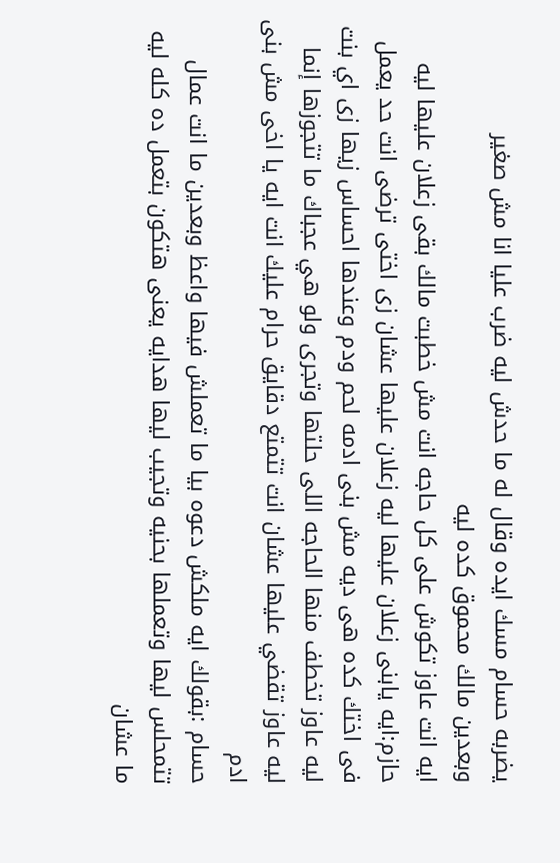يضربه حسام مسك ايده وقال له ما حدش ليه ضرب عليا انا مش صغير
وبعدين مالك محموق كده ليه
ايه انت عاوز تكوش على كل حاجه انت مش خطبت مالك بقى زعلان عليها ليه
حازم:ايه يابنى زعلان عليها ليه زعلان عليها عشان زى اختى ترضى انت حد يعمل فى اختك كده هى ديه مش بنى ادمه لحم ودم وعندها احساس زيها زى اي بنت ليه عاوز تخطف منها الحاجه اللى حلتها وتجرى ولو هي عجباك ما تتجوزها إنما ليه عاوز تقضي عليها عشان انت تتمتع دقايق حرام عليك انت ايه يا اخى مش بنى ادم
حسام :بقولك ايه ملكش دعوه بيا ما تعملش فيها واعظ وبعدين ما انت عمال تتمحلس ليها وتعملها بحنيه وتجيب ليها هدايه يعنى هتكون بتعمل ده كله ليه ما عشان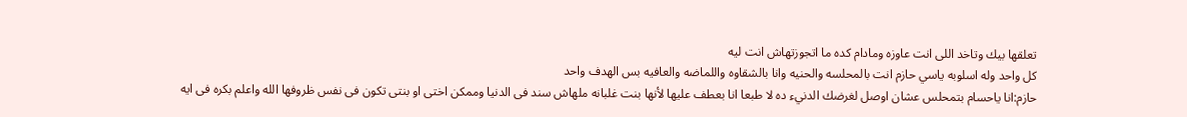تعلقها بيك وتاخد اللى انت عاوزه ومادام كده ما اتجوزتهاش انت ليه
كل واحد وله اسلوبه ياسي حازم انت بالمحلسه والحنيه وانا بالشقاوه واللماضه والعافيه بس الهدف واحد
حازم:انا ياحسام بتمحلس عشان اوصل لغرضك الدنيء ده لا طبعا انا بعطف عليها لأنها بنت غلبانه ملهاش سند فى الدنيا وممكن اختى او بنتى تكون فى نفس ظروفها الله واعلم بكره فى ايه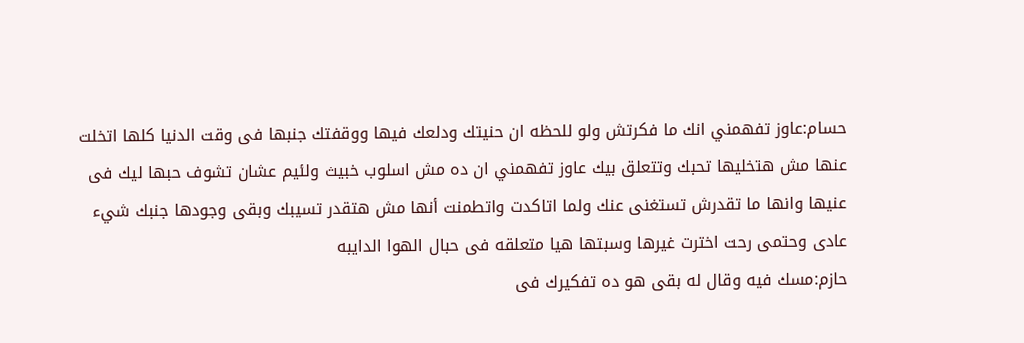حسام:عاوز تفهمني انك ما فكرتش ولو للحظه ان حنيتك ودلعك فيها ووقفتك جنبها فى وقت الدنيا كلها اتخلت عنها مش هتخليها تحبك وتتعلق بيك عاوز تفهمني ان ده مش اسلوب خبيث ولئيم عشان تشوف حبها ليك فى عنيها وانها ما تقدرش تستغنى عنك ولما اتاكدت واتطمنت أنها مش هتقدر تسيبك وبقى وجودها جنبك شيء عادى وحتمى رحت اخترت غيرها وسبتها هيا متعلقه فى حبال الهوا الدايبه
حازم:مسك فيه وقال له بقى هو ده تفكيرك فى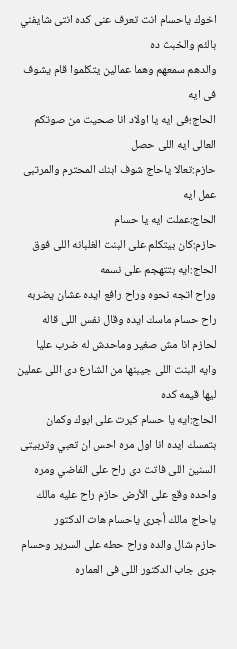اخوك ياحسام انت تعرف عنى كده انتى شايفني بالئم والخبث ده
والدهم سمعهم وهما عمالين يتكلموا قام يشوف فى ايه
الحاج؛فى ايه يا اولاد انا صحيت من صوتكم العالى ايه اللى حصل
حازم:تعالا ياحاج شوف ابنك المحترم والمرتبى عمل ايه
الحاج:عملت ايه يا حسام
حازم:كان بيتكلم على البنت الغلبانه اللى فوق
الحاج:ايه بتتهجم على نسمه
وراح اتجه نحوه وراح رافع ايده عشان يضربه راح حسام ماسك ايده وقال نفس اللى قاله لحازم انا مش صغير وماحدش له ضرب عليا وايه البنت اللى جيبنها من الشارع دى اللى عملين ليها قيمه كده
الحاج:ايه يا حسام كبرت على ابوك وكمان بتمسك ايده انا اول مره احس ان تعبي وتربيتى السنين اللى فاتت دى راح على الفاضي ومره واحده وقع على الأرض حازم راح عليه مالك ياحاج مالك أجرى ياحسام هات الدكتور
حازم شال والده وراح حطه على السرير وحسام جرى جاب الدكتور اللى فى العماره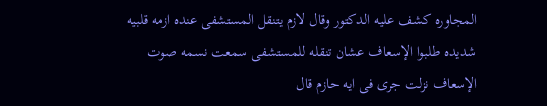المجاوره كشف عليه الدكتور وقال لازم يتنقل المستشفى عنده ازمه قلبيه شديده طلبوا الإسعاف عشان تنقله للمستشفى سمعت نسمه صوت الإسعاف نزلت جرى فى ايه حازم قال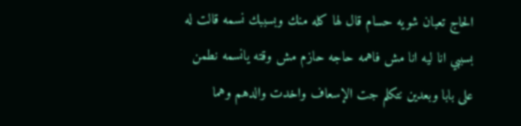الحاج تعبان شويه حسام قال لها كله منك وبسببك نسمه قالت له بسببي انا ليه انا مش فاهمه حاجه حازم مش وقته يانسمه نطمن على بابا وبعدين نتكلم جت الإسعاف واخدت والدهم وهما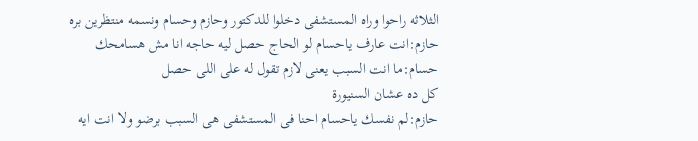الثلاثه راحوا وراه المستشفى دخلوا للدكتور وحازم وحسام ونسمه منتظرين بره
حازم:انت عارف ياحسام لو الحاج حصل ليه حاجه انا مش هسامحك
حسام:ما انت السبب يعنى لازم تقول له على اللى حصل
كل ده عشان السنيورة
حازم:لم نفسك ياحسام احنا فى المستشفى هى السبب برضو ولا انت ايه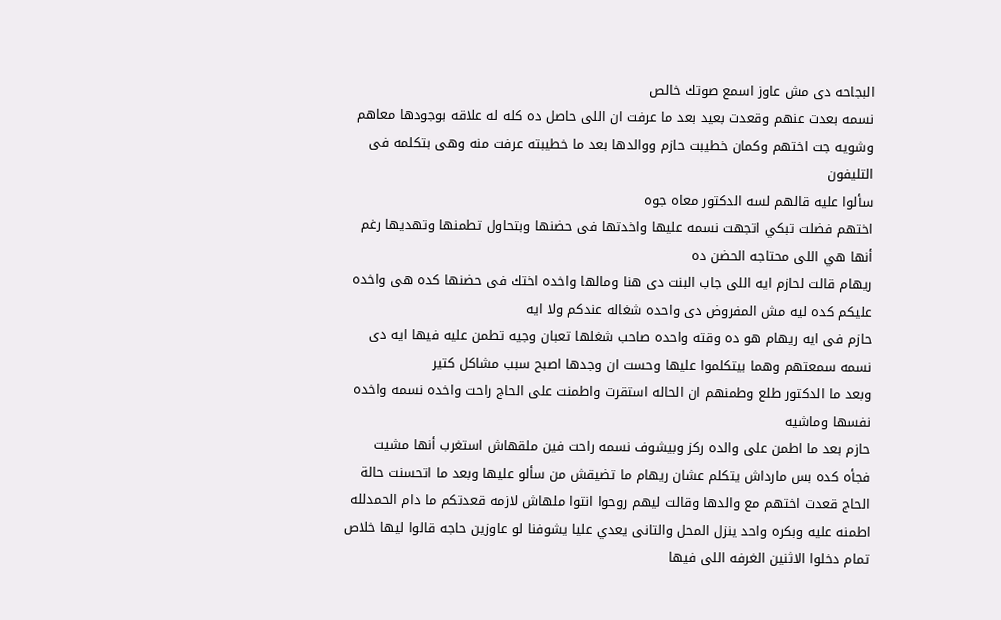البجاحه دى مش عاوز اسمع صوتك خالص
نسمه بعدت عنهم وقعدت بعيد بعد ما عرفت ان اللى حاصل ده كله له علاقه بوجودها معاهم
وشويه جت اختهم وكمان خطيبت حازم ووالدها بعد ما خطيبته عرفت منه وهى بتكلمه فى التليفون
سألوا عليه قالهم لسه الدكتور معاه جوه
اختهم فضلت تبكي اتجهت نسمه عليها واخدتها فى حضنها وبتحاول تطمنها وتهديها رغم أنها هي اللى محتاجه الحضن ده
ريهام قالت لحازم ايه اللى جاب البنت دى هنا ومالها واخده اختك فى حضنها كده هى واخده عليكم كده ليه مش المفروض دى واحده شغاله عندكم ولا ايه
حازم فى ايه ريهام هو ده وقته واحده صاحب شغلها تعبان وجيه تطمن عليه فيها ايه دى
نسمه سمعتهم وهما بيتكلموا عليها وحست ان وجدها اصبح سبب مشاكل كتير
وبعد ما الدكتور طلع وطمنهم ان الحاله استقرت واطمنت على الحاج راحت واخده نسمه واخده نفسها وماشيه
حازم بعد ما اطمن على والده ركز وبيشوف نسمه راحت فين ملقهاش استغرب أنها مشيت فجأه كده بس مارداش يتكلم عشان ريهام ما تضيقش من سألو عليها وبعد ما اتحسنت حالة الحاج قعدت اختهم مع والدها وقالت ليهم روحوا انتوا ملهاش لازمه قعدتكم ما دام الحمدلله اطمنه عليه وبكره واحد ينزل المحل والتانى يعدي عليا يشوفنا لو عاوزين حاجه قالوا ليها خلاص تمام دخلوا الاثنين الغرفه اللى فيها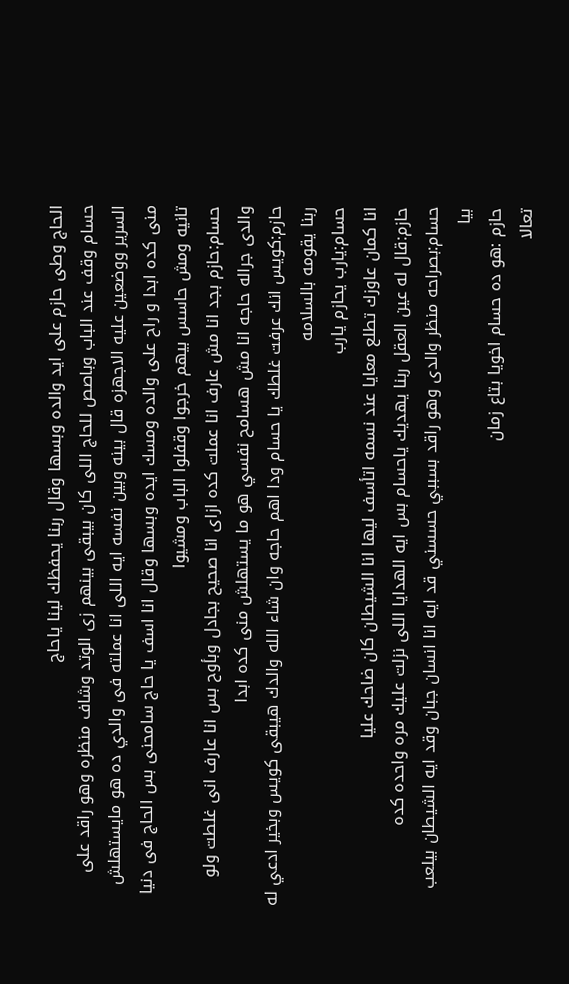الحاج وطى حازم على ايد والده وبسها وقال ربنا يحفظك لينا ياحاج
حسام وقف عند الباب وباصص للحاج اللى كان بيبقى بينهم زى الوتد وشاف منظره وهو راقد على السرير ووضعين عليه الاجهزه قال بينه وبين نفسه ايه اللى انا عملته فى والدي ده هو مايستهلش منى كده ابدا و راح على والده ومسك ايده وبسها وقال انا اسف يا حاج سامحنى بس الحاج فى دنيا تانيه ومش حاسس بيهم خرجوا وقفلوا الباب ومشيوا
حسام:حازم بجد انا مش عارف انا عملت كده ازاى انا صحيح بجادل وبأوح بس انا عارف انى غلطت ولو والدى جراله حاجه انا مش هسامح نفسي هو ما يستهلش منى كده ابدا
حازم:كويس انك عرفت غلطك يا حسام ودا اهم حاجه وان شاء الله والدك هيبقى كويس وبخير ادعي له ربنا يقومه بالسلامه
حسام:يارب يحازم يارب
انا كمان عاوزك تطلع معايا عند نسمه اتأسف ليها انا الشيطان كان ضاحك عليا
حازم:قال له عين العقل ربنا يهديك ياحسام بس ايه الهدايا اللى نزلت عليك مره واحده كده
حسام:بصراحه منظر والدى وهو راقد بسببي حسسني قد ايه انا انسان جبان وقد ايه الشيطان بيلعب بيا
حازم :هو ده حسام اخويا بتاع زمان
تعالا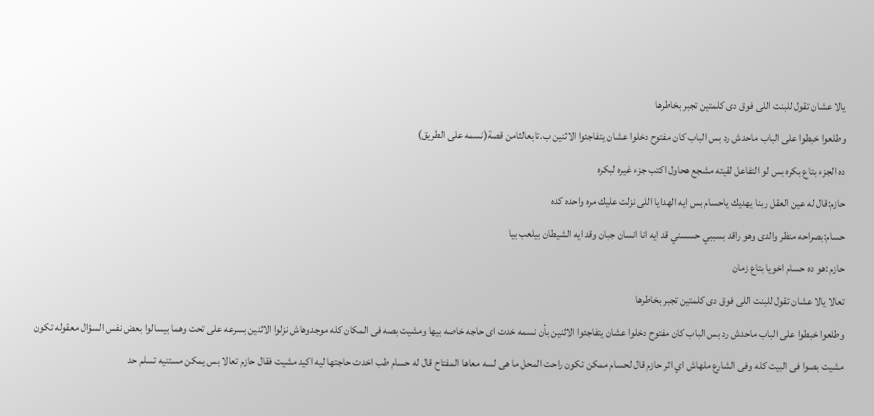يالا عشان تقول للبنت اللى فوق دى كلمتين تجبر بخاطرها
وطلعوا خبطوا على الباب ماحدش رد بس الباب كان مفتوح دخلوا عشان يتفاجئوا الاثنين ب.تابعالثامن قصة(نسمه على الطريق)
ده الجزء بتاع بكره بس لو التفاعل لقيته مشجع هحاول اكتب جزء غيره لبكره
حازم:قال له عين العقل ربنا يهديك ياحسام بس ايه الهدايا اللى نزلت عليك مره واحده كده
حسام:بصراحه منظر والدى وهو راقد بسببي حسسني قد ايه انا انسان جبان وقد ايه الشيطان بيلعب بيا
حازم :هو ده حسام اخويا بتاع زمان
تعالا يالا عشان تقول للبنت اللى فوق دى كلمتين تجبر بخاطرها
وطلعوا خبطوا على الباب ماحدش رد بس الباب كان مفتوح دخلوا عشان يتفاجئوا الاثنين بأن نسمه خدت اى حاجه خاصه بيها ومشيت بصه فى المكان كله موجدوهاش نزلوا الاثنين بسرعه على تحت وهما بيسالوا بعض نفس السؤال معقوله تكون مشيت بصوا فى البيت كله وفى الشارع ملهاش اي اثر حازم قال لحسام ممكن تكون راحت المحل ما هى لسه معاها المفتاح قال له حسام طب اخدت حاجتها ليه اكيد مشيت فقال حازم تعالا بس يمكن مستنيه تسلم حد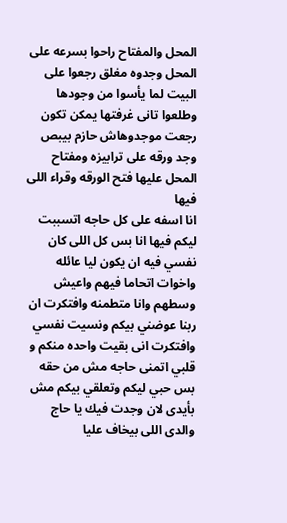المحل والمفتاح راحوا بسرعه على المحل وجدوه مغلق رجعوا على البيت لما يأسوا من وجودها
وطلعوا تانى غرفتها يمكن تكون رجعت موجدوهاش حازم بيبص وجد ورقه على ترابيزه ومفتاح المحل عليها فتح الورقه وقراء اللى فيها
انا اسفه على كل حاجه اتسببت ليكم فيها انا بس كل اللى كان نفسي فيه ان يكون ليا عائله واخوات اتحاما فيهم واعيش وسطهم وانا متطمنه وافتكرت ان ربنا عوضني بيكم ونسيت نفسي وافتكرت انى بقيت واحده منكم و قلبي اتمنى حاجه مش من حقه بس حبي ليكم وتعلقي بيكم مش بأيدى لان وجدت فيك يا حاج والدى اللى بيخاف عليا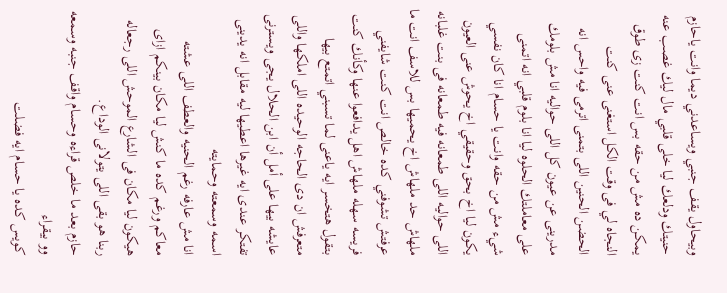وبيحاول يقف جنبي ويساعدني ديما وانت ياحازم حنيتك ودلعك ليا خلى قلبي مال ليك غصب عنه يمكن ده مش من حقه بس انت كنت زى طوق النجاه لي فى وقت الكل استغنى عنى كنت الحضن الحنين اللى بتمنى اترمى فيه واحس انه مدرينى عن عيون كل اللى حواليه انا مش بلومك على معاملتك الحلوه ليا انا بلوم قلبي انه اتمنى شيء مش من حقه وانت يا حسام انا كان نفسي يكون ليا اخ بحق وحقيقي اخ يحوش عنى العيون اللى حواليه اللى طمعانه فيه طمعانه فى بنت غلبانه ملهاش حد ملهاش اخ يحميها بس للاسف انت ما عرفتش تشوفني كده خالص انت كنت شايفني فريسه سهله ملهاش اهل يدافعوا عنها وكأنك كنت بتقول هتخسر ايه ياعنى لما تسبني اتمتع بيها متعرفش ان دى الحاجه الوحيده اللى املكها واللى عايشه بيها على أمل أن ابن الحلال يجى ويسترنى تفتكر عندى ايه غيرها اعطيها ليه مقابل انه يدينى اسمه وسمعته وحمايته
انا مش عارفه رغم الحنيه والعطف اللى عشته معاكم ورغم كده ما كنش ليا مكان بينكم ازاى هيكون ليا مكان فى الشارع الموحش اللى رجعاله ربنا هو بقى اللى يتولانى الوداع.
حازم بعد ما خلص قراءه وحسام واقف جنبه وسمعه وو بيقراء
كويس كده يا حسام ايه فضلت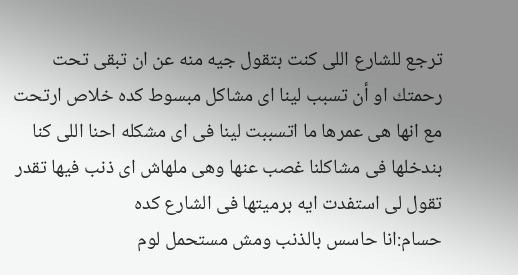ترجع للشارع اللى كنت بتقول جيه منه عن ان تبقى تحت رحمتك او أن تسبب لينا اى مشاكل مبسوط كده خلاص ارتحت مع انها هى عمرها ما اتسببت لينا فى اى مشكله احنا اللى كنا بندخلها فى مشاكلنا غصب عنها وهى ملهاش اى ذنب فيها تقدر تقول لى استفدت ايه برميتها فى الشارع كده
حسام:انا حاسس بالذنب ومش مستحمل لوم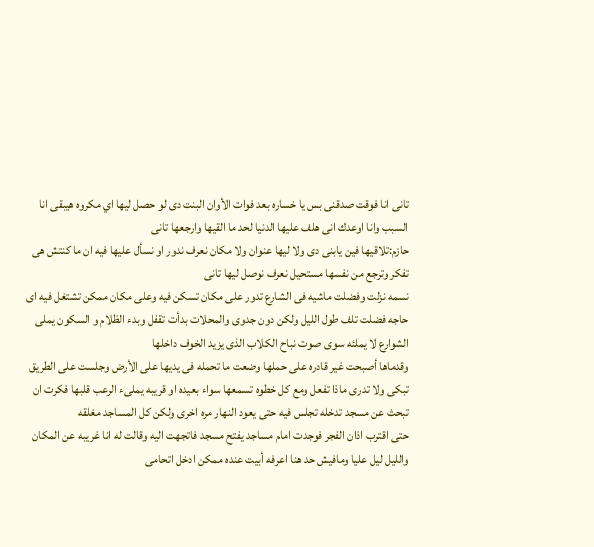تانى انا فوقت صدقنى بس يا خساره بعد فوات الأوان البنت دى لو حصل ليها اي مكروه هيبقى انا السبب وانا اوعدك انى هلف عليها الدنيا لحد ما القيها وارجعها تانى
حازم:تلاقيها فين يابنى دى ولا ليها عنوان ولا مكان نعرف ندور او نسأل عليها فيه ان ما كنتش هى تفكر وترجع من نفسها مستحيل نعرف نوصل ليها تانى
نسمه نزلت وفضلت ماشيه فى الشارع تدور على مكان تسكن فيه وعلى مكان ممكن تشتغل فيه اى حاجه فضلت تلف طول الليل ولكن دون جدوى والمحلات بدأت تقفل وبدء الظلام و السكون يملى الشوارع لا يملئه سوى صوت نباح الكلاب الذى يزيد الخوف داخلها
وقدماها أصبحت غير قادره على حملها وضعت ما تحمله فى يديها على الأرض وجلست على الطريق تبكى ولا تدرى ماذا تفعل ومع كل خطوه تسمعها سواء بعيده او قريبه يملىء الرعب قلبها فكرت ان تبحث عن مسجد تدخله تجلس فيه حتى يعود النهار مره اخرى ولكن كل المساجد مغلقه
حتى اقترب اذان الفجر فوجدت امام مساجد يفتح مسجد فاتجهت اليه وقالت له انا غريبه عن المكان والليل ليل عليا ومافيش حد هنا اعرفه أبيت عنده ممكن ادخل اتحامى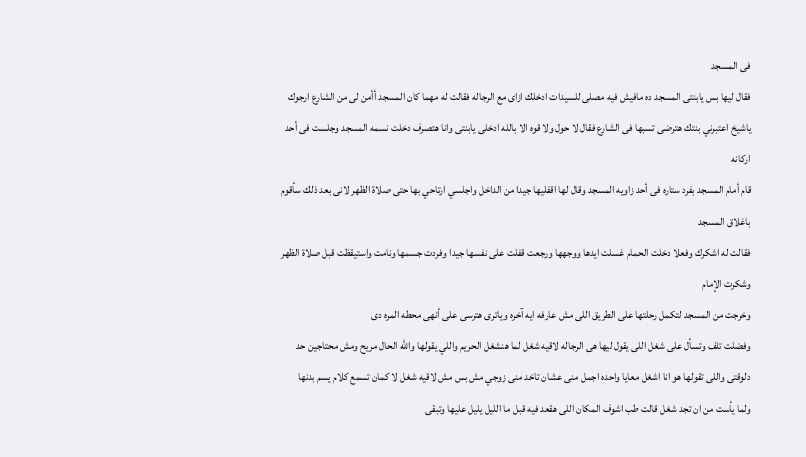فى المسجد
فقال ليها بس يابنتى المسجد ده مافيش فيه مصلى للسيدات ادخلك ازاى مع الرجاله فقالت له مهما كان المسجد أأمن لى من الشارع ارجوك ياشيخ اعتبرني بنتك هترضى تسبها فى الشارع فقال لا حول ولا قوه الا بالله ادخلى يابنتى وانا هتصرف دخلت نسمه المسجد وجلست فى أحد اركانه
قام أمام المسجد بفرد ستاره فى أحد زاويه المسجد وقال لها اقفليها جيدا من الداخل واجلسي ارتاحي بها حتى صلاة الظهر لانى بعد ذلك سأقوم باغلاق المسجد
فقالت له اشكرك وفعلا دخلت الحمام غسلت ايدها ووجهها ورجعت قفلت على نفسها جيدا وفردت جسمها ونامت واستيقظت قبل صلاة الظهر وشكرت الإمام
وخرجت من المسجد لتكمل رحلتها على الطريق اللى مش عارفه ايه آخره وياترى هترسى على أنهى محطه المره دى
وفضلت تلف وتسأل على شغل اللى يقول ليها هى الرجاله لاقيه شغل لما هنشغل الحريم واللي يقولها والله الحال مريح ومش محتاجين حد دلوقتى واللى تقولها هو انا اشغل معايا واحده اجمل منى عشان تاخد منى زوجي مش بس مش لاقيه شغل لا كمان تسمع كلام يسم بدنها
ولما يأست من ان تجد شغل قالت طب اشوف المكان اللى هقعد فيه قبل ما الليل يليل عليها وتبقى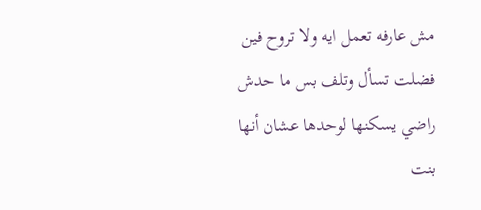مش عارفه تعمل ايه ولا تروح فين فضلت تسأل وتلف بس ما حدش راضي يسكنها لوحدها عشان أنها بنت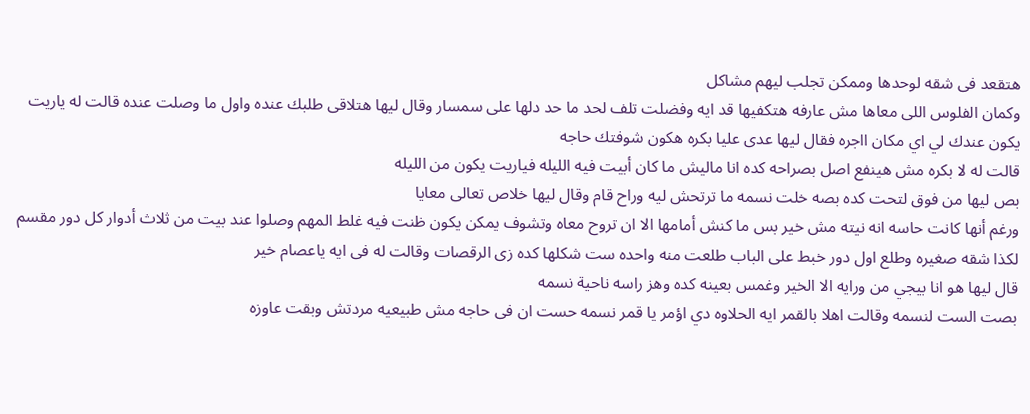هتقعد فى شقه لوحدها وممكن تجلب ليهم مشاكل
وكمان الفلوس اللى معاها مش عارفه هتكفيها قد ايه وفضلت تلف لحد ما حد دلها على سمسار وقال ليها هتلاقى طلبك عنده واول ما وصلت عنده قالت له ياريت يكون عندك لي اي مكان ااجره فقال ليها عدى عليا بكره هكون شوفتك حاجه
قالت له لا بكره مش هينفع اصل بصراحه كده انا ماليش ما كان أبيت فيه الليله فياريت يكون من الليله
بص ليها من فوق لتحت كده بصه خلت نسمه ما ترتحش ليه وراح قام وقال ليها خلاص تعالى معايا
ورغم أنها كانت حاسه انه نيته مش خير بس ما كنش أمامها الا ان تروح معاه وتشوف يمكن يكون ظنت فيه غلط المهم وصلوا عند بيت من ثلاث أدوار كل دور مقسم لكذا شقه صغيره وطلع اول دور خبط على الباب طلعت منه واحده ست شكلها كده زى الرقصات وقالت له فى ايه ياعصام خير
قال ليها هو انا بيجي من ورايه الا الخير وغمس بعينه كده وهز راسه ناحية نسمه
بصت الست لنسمه وقالت اهلا بالقمر ايه الحلاوه دي اؤمر يا قمر نسمه حست ان فى حاجه مش طبيعيه مردتش وبقت عاوزه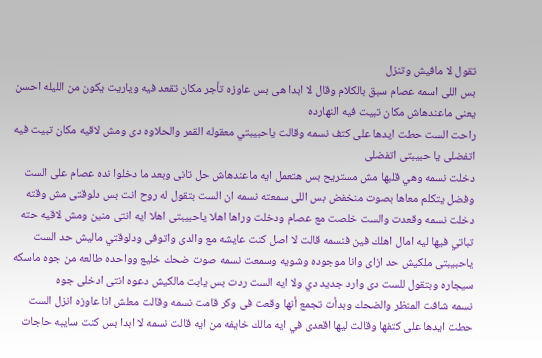تقول لا مافيش وتنزل
بس اللى اسمه عصام سبق بالكلام وقال لا ابدا هى بس عاوزه تأجر مكان تقعد فيه وياريت يكون من الليله احسن يعنى ماعندهاش مكان تبيت فيه النهارده
راحت الست حطت ايدها على كتف نسمه وقالت ياحبيبتي معقوله القمر والحلاوه دى ومش لاقيه مكان تبيت فيه اتفضلى يا حبيبتى اتفضلى
دخلت نسمه وهي قلبها مش مستريح بس هتعمل ايه ماعندهاش حل تانى وبعد ما دخلوا نده عصام على الست وفضل يتكلم معاها بصوت منخفض بس اللى سمعته نسمه ان الست بتقول له روح انت بس دلوقتى مش وقته
دخلت نسمه وقعدت والست خلصت مع عصام ودخلت وراها اهلا ياحبيبتى اهلا ايه انتى منين ومش لاقيه حته تباتي فيها ليه امال اهلك فين فنسمه قالت لا اصل كنت عايشه مع والدى واتوفى ودلوقتي ماليش حد الست ياحبيبتى ملكيش حد ازاى وانا موجوده وشويه وسمعت نسمه صوت ضحك خليع وواحده طالعه من جوه ماسكه سيجاره وبتقول للست دى وارد جديد دي ولا ايه الست ردت بس يابت مالكيش دعوه انتى ادخلى جوه
نسمه شافت المنظر والضحك وبدأت تجمع أنها وقعت فى وكر قامت نسمه وقالت معلش انا عاوزه انزل الست حطت ايدها على كتفها وقالت ليها اقعدى في ايه مالك خايفه من ايه قالت نسمه لا ابدا بس كنت سايبه حاجات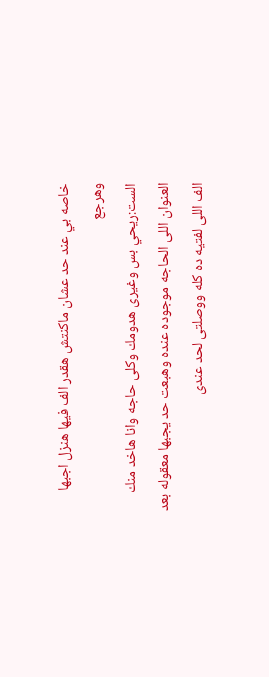خاصه بي عند حد عشان ماكنتش هقدر الف فيها هنزل اجبها وهرجع
الست:ريحي بس وغيرى هدومك وكلى حاجه وانا هاخد منك العنوان اللى الحاجه موجوده عنده وهبعت حد يجبها معقوله بعد الف اللى لفتيه ده كله ووصلتى لحد عندى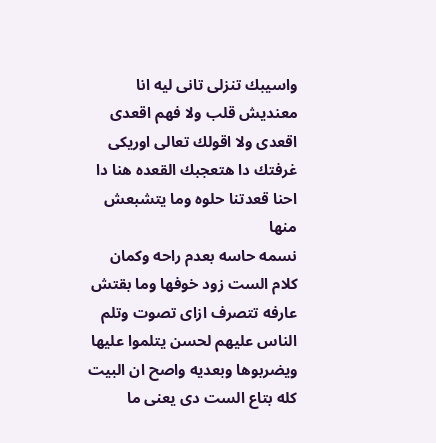واسيبك تنزلى تانى ليه انا معنديش قلب ولا فهم اقعدى اقعدى ولا اقولك تعالى اوريكى غرفتك دا هتعجبك القعده هنا دا احنا قعدتنا حلوه وما يتشبعش منها
نسمه حاسه بعدم راحه وكمان كلام الست زود خوفها وما بقتش عارفه تتصرف ازاى تصوت وتلم الناس عليهم لحسن يتلموا عليها ويضربوها وبعديه واصح ان البيت كله بتاع الست دى يعنى ما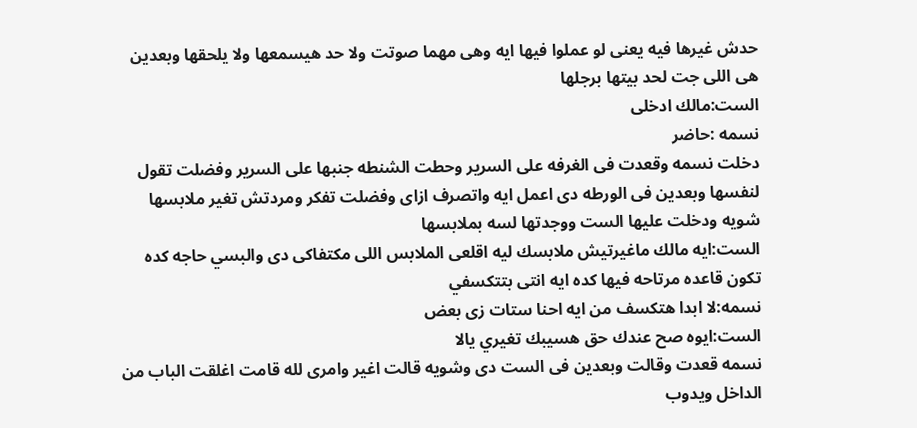حدش غيرها فيه يعنى لو عملوا فيها ايه وهى مهما صوتت ولا حد هيسمعها ولا يلحقها وبعدين هى اللى جت لحد بيتها برجلها
الست:مالك ادخلى
نسمه :حاضر
دخلت نسمه وقعدت فى الغرفه على السرير وحطت الشنطه جنبها على السرير وفضلت تقول لنفسها وبعدين فى الورطه دى اعمل ايه واتصرف ازاى وفضلت تفكر ومردتش تغير ملابسها
شويه ودخلت عليها الست ووجدتها لسه بملابسها
الست:ايه مالك ماغيرتيش ملابسك ليه اقلعى الملابس اللى مكتفاكى دى والبسي حاجه كده تكون قاعده مرتاحه فيها كده ايه انتى بتتكسفي
نسمه:لا ابدا هتكسف من ايه احنا ستات زى بعض
الست:ايوه صح عندك حق هسيبك تغيري يالا
نسمه قعدت وقالت وبعدين فى الست دى وشويه قالت اغير وامرى لله قامت اغلقت الباب من الداخل ويدوب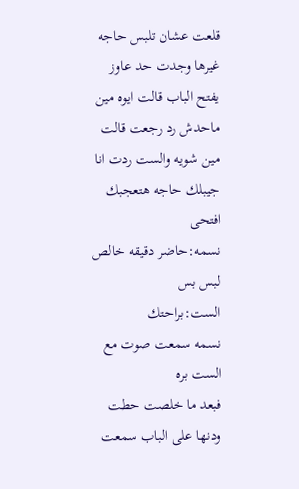قلعت عشان تلبس حاجه غيرها وجدت حد عاوز يفتح الباب قالت ايوه مين ماحدش رد رجعت قالت مين شويه والست ردت انا جيبلك حاجه هتعجبك افتحى
نسمه:حاضر دقيقه خالص لبس بس
الست:براحتك
نسمه سمعت صوت مع الست بره
فبعد ما خلصت حطت ودنها على الباب سمعت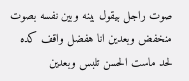صوت راجل بيقول بينه وبين نفسه بصوت منخفض وبعدين انا هفضل واقف كده لحد ماست الحسن تلبس وبعدين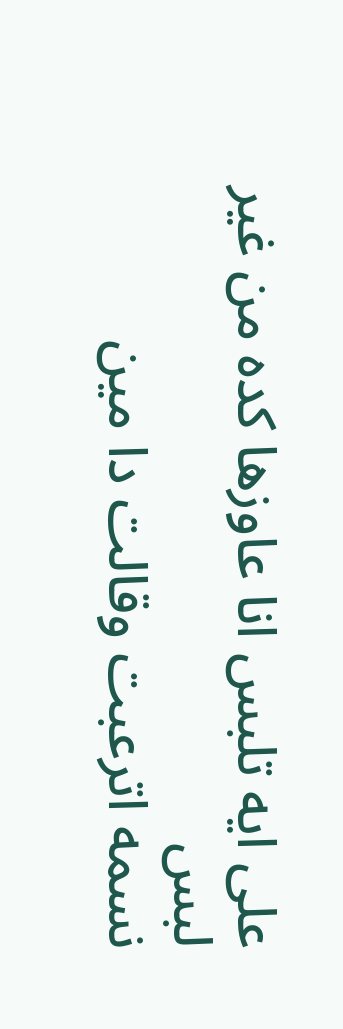على ايه تلبس انا عاوزها كده من غير لبس
نسمه اترعبت وقالت دا مين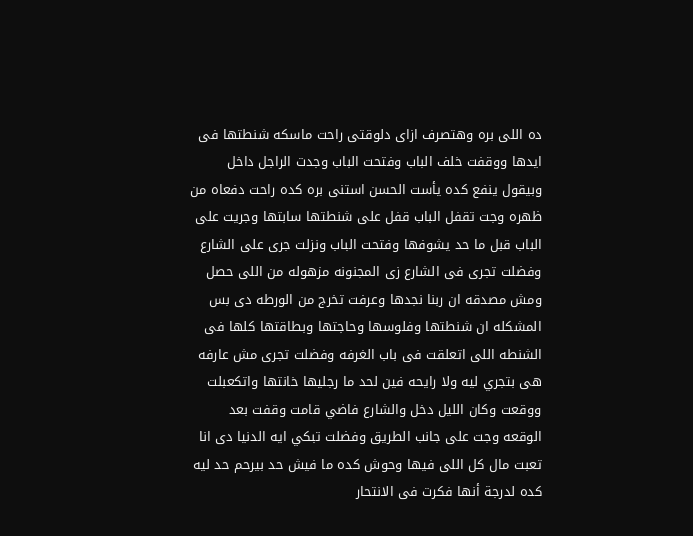ده اللى بره وهتصرف ازاى دلوقتى راحت ماسكه شنطتها فى ايدها ووقفت خلف الباب وفتحت الباب وجدت الراجل داخل وبيقول ينفع كده يأست الحسن استنى بره كده راحت دفعاه من ظهره وجت تقفل الباب قفل على شنطتها سابتها وجريت على الباب قبل ما حد يشوفها وفتحت الباب ونزلت جرى على الشارع وفضلت تجرى فى الشارع زى المجنونه مزهوله من اللى حصل ومش مصدقه ان ربنا نجدها وعرفت تخرج من الورطه دى بس المشكله ان شنطتها وفلوسها وحاجتها وبطاقتها كلها فى الشنطه اللى اتعلقت فى باب الغرفه وفضلت تجرى مش عارفه هى بتجري ليه ولا رايحه فين لحد ما رجليها خانتها واتكعبلت ووقعت وكان الليل دخل والشارع فاضي قامت وقفت بعد الوقعه وجت على جانب الطريق وفضلت تبكي ايه الدنيا دى انا تعبت مال كل اللى فيها وحوش كده ما فيش حد بيرحم حد ليه كده لدرجة أنها فكرت فى الانتحار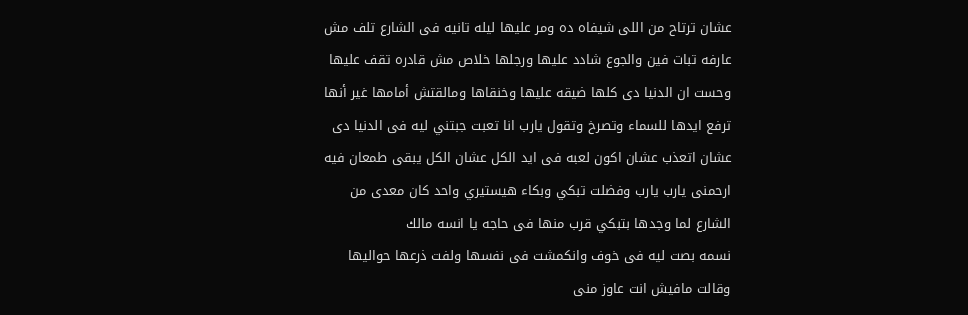عشان ترتاح من اللى شيفاه ده ومر عليها ليله تانيه فى الشارع تلف مش عارفه تبات فين والجوع شادد عليها ورجلها خلاص مش قادره تقف عليها وحست ان الدنيا دى كلها ضيقه عليها وخنقاها ومالقتش أمامها غير أنها ترفع ايدها للسماء وتصرخ وتقول يارب انا تعبت جبتني ليه فى الدنيا دى عشان اتعذب عشان اكون لعبه فى ايد الكل عشان الكل يبقى طمعان فيه ارحمنى يارب يارب وفضلت تبكي وبكاء هيستيري واحد كان معدى من الشارع لما وجدها بتبكي قرب منها فى حاجه يا انسه مالك
نسمه بصت ليه فى خوف وانكمشت فى نفسها ولفت ذرعها حواليها وقالت مافيش انت عاوز منى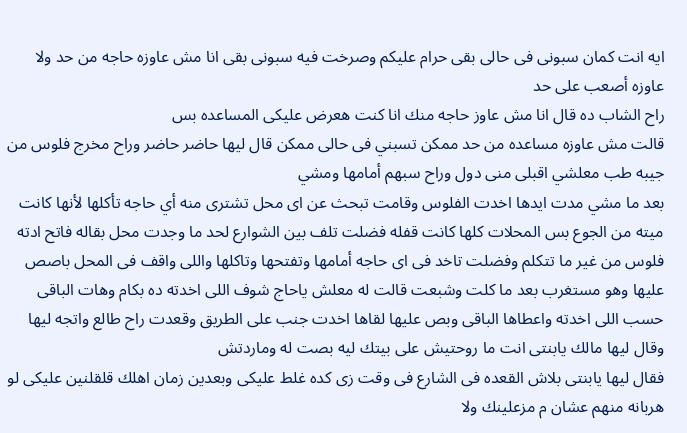ايه انت كمان سبونى فى حالى بقى حرام عليكم وصرخت فيه سبونى بقى انا مش عاوزه حاجه من حد ولا عاوزه أصعب على حد
راح الشاب ده قال انا مش عاوز حاجه منك انا كنت هعرض عليكى المساعده بس
قالت مش عاوزه مساعده من حد ممكن تسبني فى حالى ممكن قال ليها حاضر حاضر وراح مخرج فلوس من جيبه طب معلشي اقبلى منى دول وراح سبهم أمامها ومشي
بعد ما مشي مدت ايدها اخدت الفلوس وقامت تبحث عن اى محل تشترى منه أي حاجه تأكلها لأنها كانت ميته من الجوع بس المحلات كلها كانت قفله فضلت تلف بين الشوارع لحد ما وجدت محل بقاله فاتح ادته فلوس من غير ما تتكلم وفضلت تاخد فى اى حاجه أمامها وتفتحها وتاكلها واللى واقف فى المحل باصص عليها وهو مستغرب بعد ما كلت وشبعت قالت له معلش ياحاج شوف اللى اخدته ده بكام وهات الباقى حسب اللى اخدته واعطاها الباقى وبص عليها لقاها اخدت جنب على الطريق وقعدت راح طالع واتجه ليها وقال ليها مالك يابنتى انت ما روحتيش على بيتك ليه بصت له وماردتش
فقال ليها يابنتى بلاش القعده فى الشارع فى وقت زى كده غلط عليكى وبعدين زمان اهلك قلقلنين عليكى لو هربانه منهم عشان م مزعلينك ولا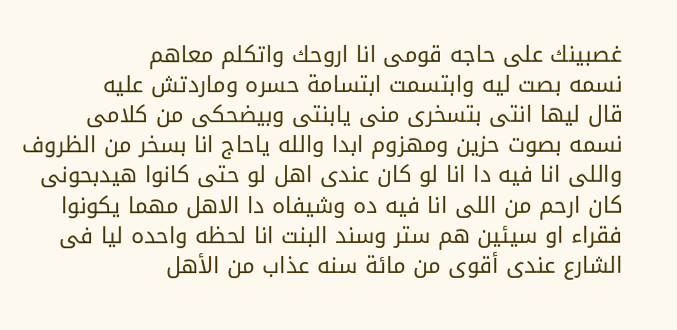غصبينك على حاجه قومى انا اروحك واتكلم معاهم
نسمه بصت ليه وابتسمت ابتسامة حسره وماردتش عليه
قال ليها انتى بتسخرى منى يابنتى وبيضحكى من كلامى
نسمه بصوت حزين ومهزوم ابدا والله ياحاج انا بسخر من الظروف واللى انا فيه دا انا لو كان عندى اهل لو حتى كانوا هيدبحونى كان ارحم من اللى انا فيه ده وشيفاه دا الاهل مهما يكونوا فقراء او سيئين هم ستر وسند البنت انا لحظه واحده ليا فى الشارع عندى أقوى من مائة سنه عذاب من الأهل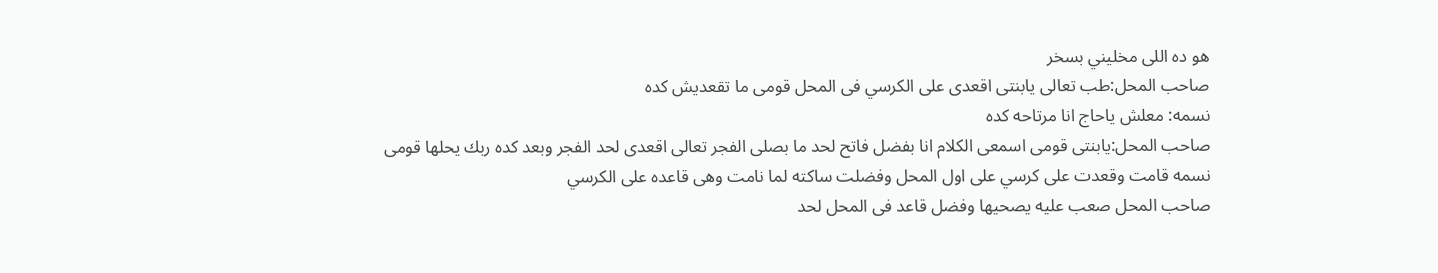هو ده اللى مخليني بسخر
صاحب المحل:طب تعالى يابنتى اقعدى على الكرسي فى المحل قومى ما تقعديش كده
نسمه: معلش ياحاج انا مرتاحه كده
صاحب المحل:يابنتى قومى اسمعى الكلام انا بفضل فاتح لحد ما بصلى الفجر تعالى اقعدى لحد الفجر وبعد كده ربك يحلها قومى
نسمه قامت وقعدت على كرسي على اول المحل وفضلت ساكته لما نامت وهى قاعده على الكرسي
صاحب المحل صعب عليه يصحيها وفضل قاعد فى المحل لحد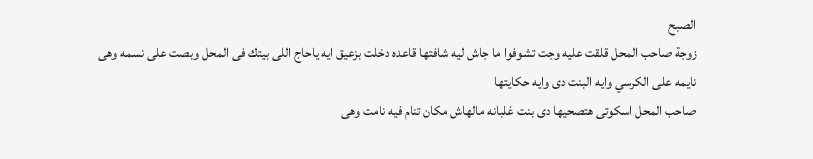الصبح
زوجة صاحب المحل قلقت عليه وجت تشوفوا ما جاش ليه شافتها قاعده دخلت بزعيق ايه ياحاج اللى بيتك فى المحل وبصت على نسمه وهى نايمه على الكرسي وايه البنت دى وايه حكايتها
صاحب المحل اسكوتى هتصحيها دى بنت غلبانه مالهاش مكان تنام فيه نامت وهى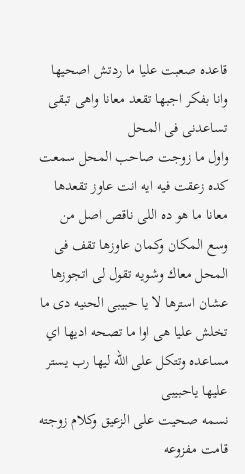قاعده صعبت عليا ما ردتش اصحيها وانا بفكر اجبها تقعد معانا واهى تبقى تساعدنى فى المحل
واول ما زوجت صاحب المحل سمعت كده زعقت فيه ايه انت عاوز تقعدها معانا ما هو ده اللى ناقص اصل من وسع المكان وكمان عاوزها تقف فى المحل معاك وشويه تقول لى اتجوزها عشان استرها لا يا حبيبى الحنيه دى ما تخلش عليا هى اوا ما تصحه اديها اي مساعده وتتكل على الله ليها رب يستر عليها ياحبيبى
نسمه صحيت على الزعيق وكلام زوجته قامت مفزوعه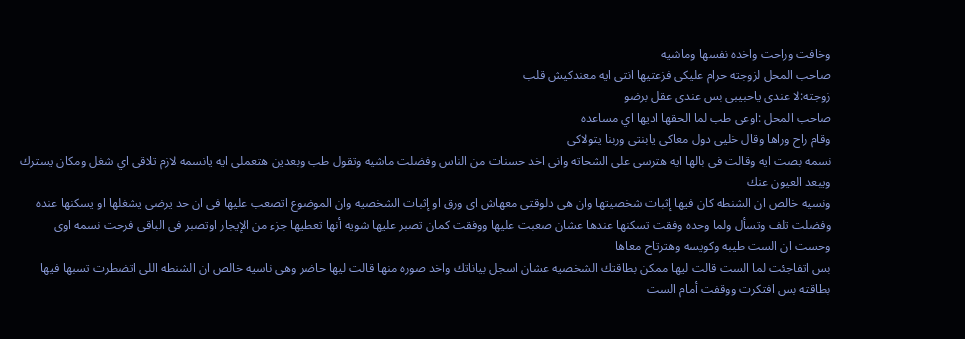وخافت وراحت واخده نفسها وماشيه
صاحب المحل لزوجته حرام عليكى فزعتيها انتى ايه معندكيش قلب
زوجته:لا عندى ياحبيبى بس عندى عقل برضو
صاحب المحل :اوعى طب لما الحقها اديها اي مساعده
وقام راح وراها وقال خليى دول معاكى يابنتى وربنا يتولاكى
نسمه بصت ايه وقالت فى بالها ايه هترسى على الشحاته وانى اخد حسنات من الناس وفضلت ماشيه وتقول طب وبعدين هتعملى ايه يانسمه لازم تلاقى اي شغل ومكان يسترك ويبعد العيون عنك
ونسيه خالص ان الشنطه كان فيها إثبات شخصيتها وان هى دلوقتى معهاش اى ورق او إثبات الشخصيه وان الموضوع اتصعب عليها فى ان حد يرضى يشغلها او يسكنها عنده وفضلت تلف وتسأل ولما وحده وفقت تسكنها عندها عشان صعبت عليها ووفقت كمان تصبر عليها شويه أنها تعطيها جزء من الإيجار اوتصبر فى الباقى فرحت نسمه اوى وحست ان الست طيبه وكويسه وهترتاح معاها
بس اتفاجئت لما الست قالت ليها ممكن بطاقتك الشخصيه عشان اسجل بياناتك واخد صوره منها قالت ليها حاضر وهى ناسيه خالص ان الشنطه اللى اتضطرت تسبها فيها بطاقته بس افتكرت ووقفت أمام الست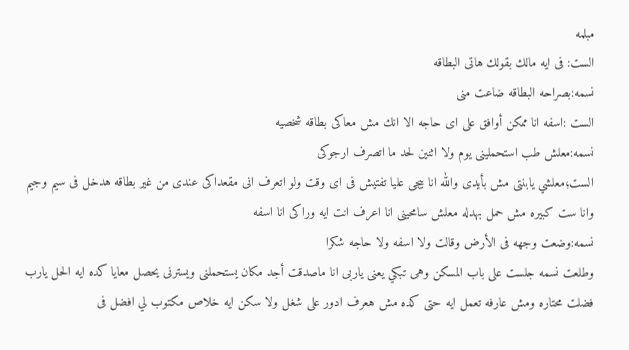مبلمه
الست: فى ايه مالك بقولك هاتى البطاقه
نسمه:بصراحه البطاقه ضاعت منى
الست :اسفه انا ممكن أوافق على اى حاجه الا انك مش معاكى بطاقه شخصيه
نسمه:معلش طب استحملينى يوم ولا اثنين لحد ما اتصرف ارجوكى
الست؛معلشي يابنتى مش بأيدى والله انا بيجى عليا تفتيش فى اى وقت ولو اتعرف انى مقعداكى عندى من غير بطاقه هدخل فى سيم وجيم وانا ست كبيره مش حمل بهدله معلش سامحينى انا اعرف انت ايه وراكى انا اسفه
نسمه:وضعت وجهه فى الأرض وقالت ولا اسفه ولا حاجه شكرا
وطلعت نسمه جلست على باب المسكن وهى تبكي يعنى ياربى انا ماصدقت أجد مكان يستحملنى ويسترنى يحصل معايا كده ايه الحل يارب
فضلت محتاره ومش عارفه تعمل ايه حتى كده مش هعرف ادور على شغل ولا سكن ايه خلاص مكتوب لي افضل فى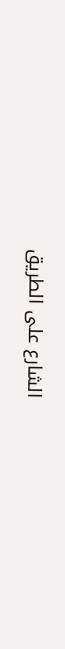الشارع على الطريق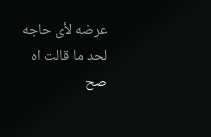عرضه لأى حاجه
لحد ما قالت اه صح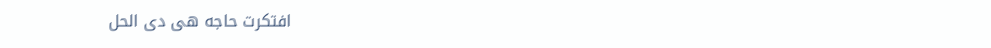افتكرت حاجه هى دى الحل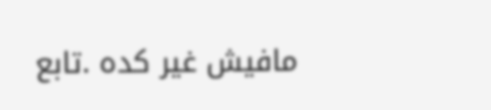مافيش غير كده .تابع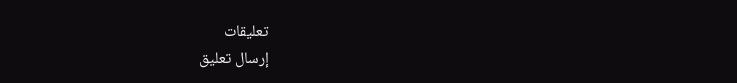تعليقات
إرسال تعليق